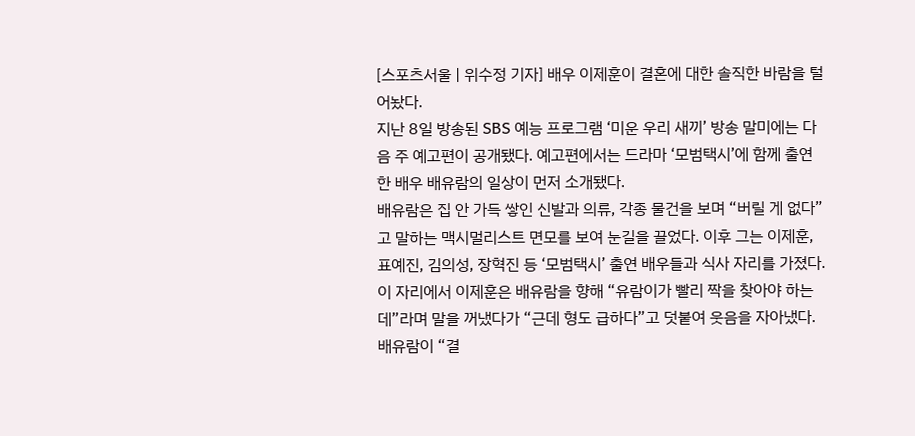[스포츠서울 | 위수정 기자] 배우 이제훈이 결혼에 대한 솔직한 바람을 털어놨다.
지난 8일 방송된 SBS 예능 프로그램 ‘미운 우리 새끼’ 방송 말미에는 다음 주 예고편이 공개됐다. 예고편에서는 드라마 ‘모범택시’에 함께 출연한 배우 배유람의 일상이 먼저 소개됐다.
배유람은 집 안 가득 쌓인 신발과 의류, 각종 물건을 보며 “버릴 게 없다”고 말하는 맥시멀리스트 면모를 보여 눈길을 끌었다. 이후 그는 이제훈, 표예진, 김의성, 장혁진 등 ‘모범택시’ 출연 배우들과 식사 자리를 가졌다.
이 자리에서 이제훈은 배유람을 향해 “유람이가 빨리 짝을 찾아야 하는데”라며 말을 꺼냈다가 “근데 형도 급하다”고 덧붙여 웃음을 자아냈다.
배유람이 “결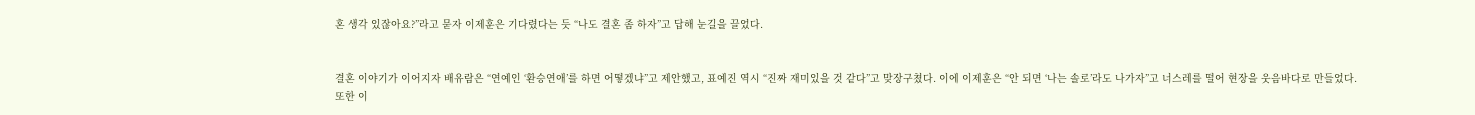혼 생각 있잖아요?”라고 묻자 이제훈은 기다렸다는 듯 “나도 결혼 좀 하자”고 답해 눈길을 끌었다.


결혼 이야기가 이어지자 배유람은 “연예인 ‘환승연애’를 하면 어떻겠냐”고 제안했고, 표예진 역시 “진짜 재미있을 것 같다”고 맞장구쳤다. 이에 이제훈은 “안 되면 ‘나는 솔로’라도 나가자”고 너스레를 떨어 현장을 웃음바다로 만들었다.
또한 이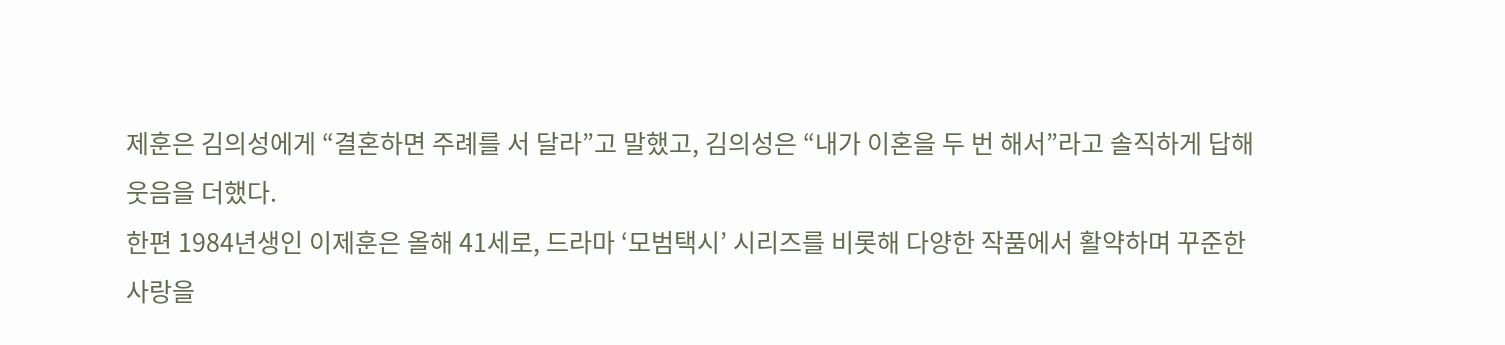제훈은 김의성에게 “결혼하면 주례를 서 달라”고 말했고, 김의성은 “내가 이혼을 두 번 해서”라고 솔직하게 답해 웃음을 더했다.
한편 1984년생인 이제훈은 올해 41세로, 드라마 ‘모범택시’ 시리즈를 비롯해 다양한 작품에서 활약하며 꾸준한 사랑을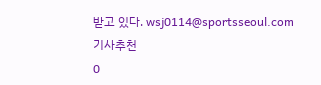받고 있다. wsj0114@sportsseoul.com
기사추천
0